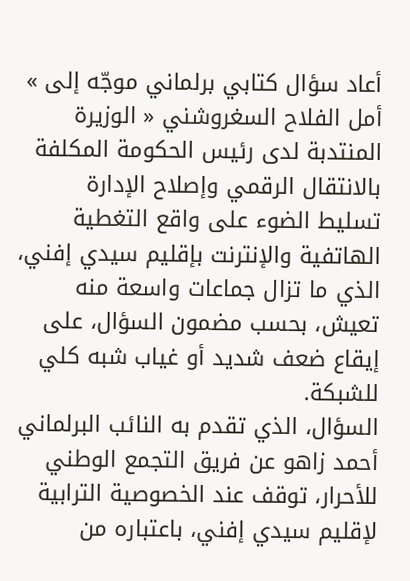أعاد سؤال كتابي برلماني موجّه إلى » أمل الفلاح السغروشني « الوزيرة المنتدبة لدى رئيس الحكومة المكلفة بالانتقال الرقمي وإصلاح الإدارة تسليط الضوء على واقع التغطية الهاتفية والإنترنت بإقليم سيدي إفني، الذي ما تزال جماعات واسعة منه تعيش، بحسب مضمون السؤال، على إيقاع ضعف شديد أو غياب شبه كلي للشبكة.
السؤال، الذي تقدم به النائب البرلماني أحمد زاهو عن فريق التجمع الوطني للأحرار، توقف عند الخصوصية الترابية لإقليم سيدي إفني، باعتباره من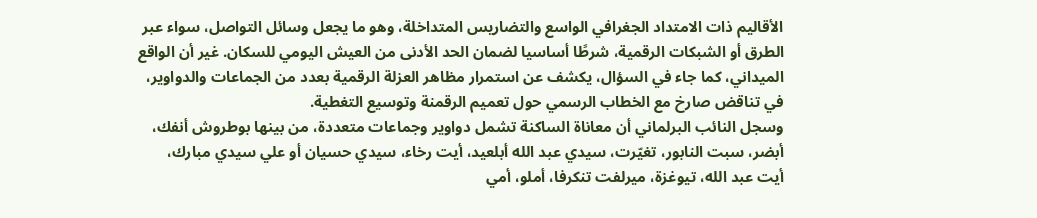الأقاليم ذات الامتداد الجغرافي الواسع والتضاريس المتداخلة، وهو ما يجعل وسائل التواصل، سواء عبر الطرق أو الشبكات الرقمية، شرطًا أساسيا لضمان الحد الأدنى من العيش اليومي للسكان. غير أن الواقع الميداني، كما جاء في السؤال، يكشف عن استمرار مظاهر العزلة الرقمية بعدد من الجماعات والدواوير، في تناقض صارخ مع الخطاب الرسمي حول تعميم الرقمنة وتوسيع التغطية.
وسجل النائب البرلماني أن معاناة الساكنة تشمل دواوير وجماعات متعددة، من بينها بوطروش أنفك، أبضر، سبت النابور، تغيّرت، سيدي عبد الله أبلعيد، أيت رخاء، سيدي حسيان أو علي سيدي مبارك، أيت عبد الله، تيوغزة، ميرلفت تنكرفا، أملو، أمي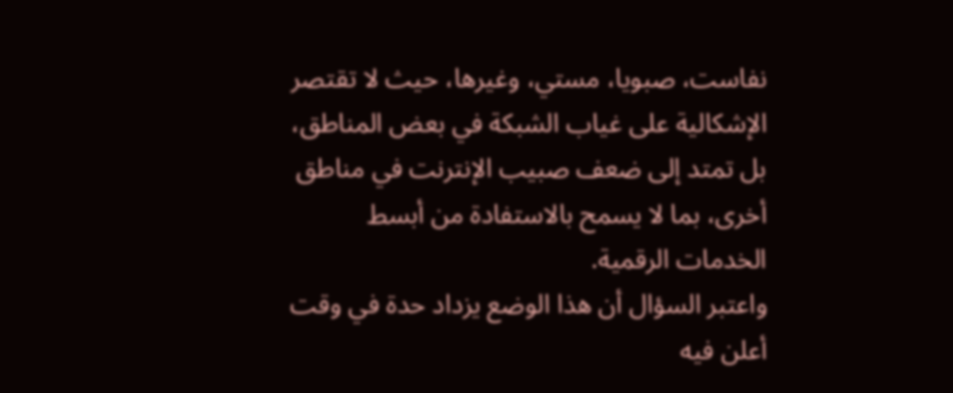نفاست، صبويا، مستي، وغيرها، حيث لا تقتصر الإشكالية على غياب الشبكة في بعض المناطق، بل تمتد إلى ضعف صبيب الإنترنت في مناطق أخرى، بما لا يسمح بالاستفادة من أبسط الخدمات الرقمية.
واعتبر السؤال أن هذا الوضع يزداد حدة في وقت أعلن فيه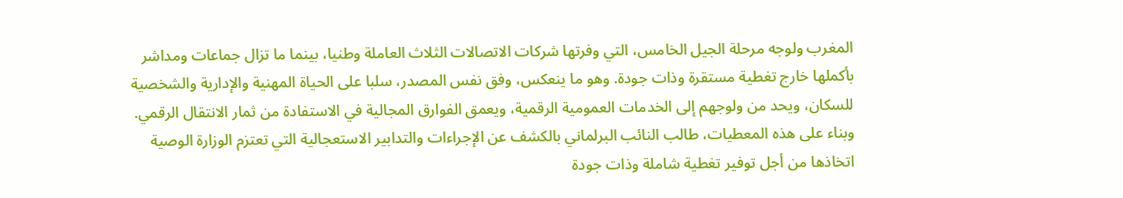المغرب ولوجه مرحلة الجيل الخامس، التي وفرتها شركات الاتصالات الثلاث العاملة وطنيا، بينما ما تزال جماعات ومداشر بأكملها خارج تغطية مستقرة وذات جودة. وهو ما ينعكس، وفق نفس المصدر، سلبا على الحياة المهنية والإدارية والشخصية للسكان، ويحد من ولوجهم إلى الخدمات العمومية الرقمية، ويعمق الفوارق المجالية في الاستفادة من ثمار الانتقال الرقمي.
وبناء على هذه المعطيات، طالب النائب البرلماني بالكشف عن الإجراءات والتدابير الاستعجالية التي تعتزم الوزارة الوصية اتخاذها من أجل توفير تغطية شاملة وذات جودة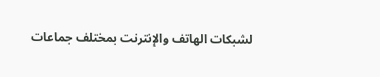لشبكات الهاتف والإنترنت بمختلف جماعات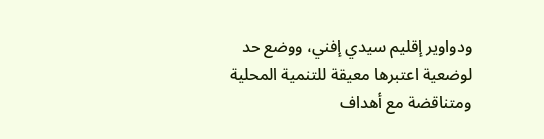ودواوير إقليم سيدي إفني، ووضع حد لوضعية اعتبرها معيقة للتنمية المحلية ومتناقضة مع أهداف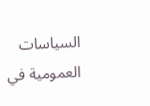السياسات العمومية في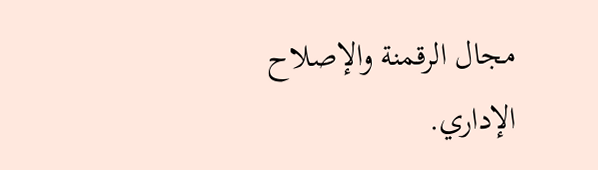مجال الرقمنة والإصلاح الإداري.